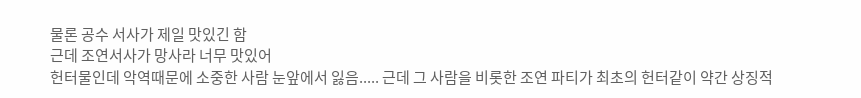물론 공수 서사가 제일 맛있긴 함
근데 조연서사가 망사라 너무 맛있어
헌터물인데 악역때문에 소중한 사람 눈앞에서 잃음..... 근데 그 사람을 비롯한 조연 파티가 최초의 헌터같이 약간 상징적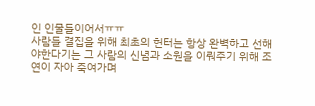인 인물들이어서ㅠㅠ
사람들 결집을 위해 최초의 헌터는 항상 완벽하고 선해야한다기는 그 사람의 신념과 소원을 이뤄주기 위해 조연이 자아 죽여가며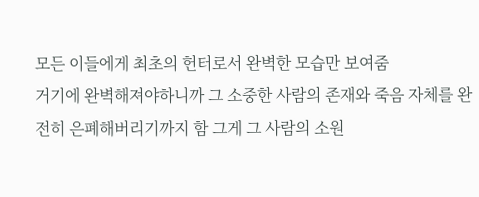모든 이들에게 최초의 헌터로서 완벽한 모습만 보여줌
거기에 완벽해져야하니까 그 소중한 사람의 존재와 죽음 자체를 완전히 은폐해버리기까지 함 그게 그 사람의 소원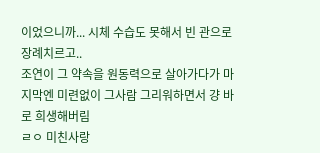이었으니까... 시체 수습도 못해서 빈 관으로 장례치르고..
조연이 그 약속을 원동력으로 살아가다가 마지막엔 미련없이 그사람 그리워하면서 걍 바로 희생해버림
ㄹㅇ 미친사랑